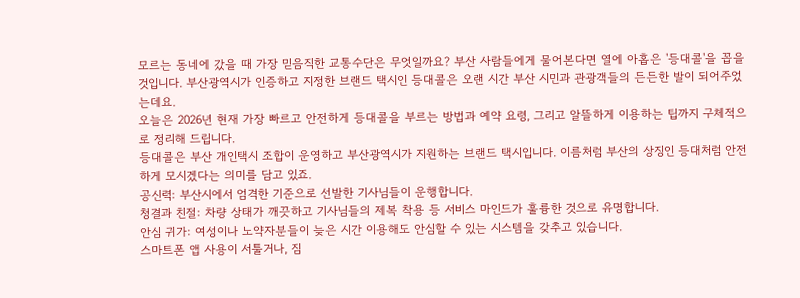모르는 동네에 갔을 때 가장 믿음직한 교통수단은 무엇일까요? 부산 사람들에게 물어본다면 열에 아홉은 '등대콜'을 꼽을 것입니다. 부산광역시가 인증하고 지정한 브랜드 택시인 등대콜은 오랜 시간 부산 시민과 관광객들의 든든한 발이 되어주었는데요.
오늘은 2026년 현재 가장 빠르고 안전하게 등대콜을 부르는 방법과 예약 요령, 그리고 알뜰하게 이용하는 팁까지 구체적으로 정리해 드립니다.
등대콜은 부산 개인택시 조합이 운영하고 부산광역시가 지원하는 브랜드 택시입니다. 이름처럼 부산의 상징인 등대처럼 안전하게 모시겠다는 의미를 담고 있죠.
공신력: 부산시에서 엄격한 기준으로 선발한 기사님들이 운행합니다.
청결과 친절: 차량 상태가 깨끗하고 기사님들의 제복 착용 등 서비스 마인드가 훌륭한 것으로 유명합니다.
안심 귀가: 여성이나 노약자분들이 늦은 시간 이용해도 안심할 수 있는 시스템을 갖추고 있습니다.
스마트폰 앱 사용이 서툴거나, 짐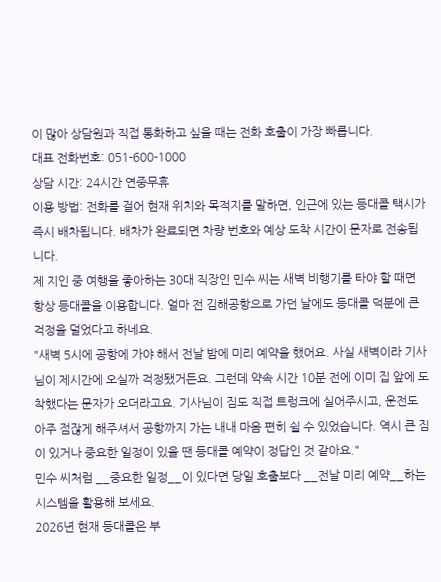이 많아 상담원과 직접 통화하고 싶을 때는 전화 호출이 가장 빠릅니다.
대표 전화번호: 051-600-1000
상담 시간: 24시간 연중무휴
이용 방법: 전화를 걸어 현재 위치와 목적지를 말하면, 인근에 있는 등대콜 택시가 즉시 배차됩니다. 배차가 완료되면 차량 번호와 예상 도착 시간이 문자로 전송됩니다.
제 지인 중 여행을 좋아하는 30대 직장인 민수 씨는 새벽 비행기를 타야 할 때면 항상 등대콜을 이용합니다. 얼마 전 김해공항으로 가던 날에도 등대콜 덕분에 큰 걱정을 덜었다고 하네요.
"새벽 5시에 공항에 가야 해서 전날 밤에 미리 예약을 했어요. 사실 새벽이라 기사님이 제시간에 오실까 걱정됐거든요. 그런데 약속 시간 10분 전에 이미 집 앞에 도착했다는 문자가 오더라고요. 기사님이 짐도 직접 트렁크에 실어주시고, 운전도 아주 점잖게 해주셔서 공항까지 가는 내내 마음 편히 쉴 수 있었습니다. 역시 큰 짐이 있거나 중요한 일정이 있을 땐 등대콜 예약이 정답인 것 같아요."
민수 씨처럼 __중요한 일정__이 있다면 당일 호출보다 __전날 미리 예약__하는 시스템을 활용해 보세요.
2026년 현재 등대콜은 부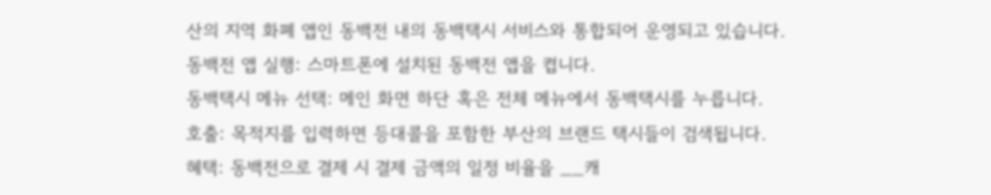산의 지역 화폐 앱인 동백전 내의 동백택시 서비스와 통합되어 운영되고 있습니다.
동백전 앱 실행: 스마트폰에 설치된 동백전 앱을 켭니다.
동백택시 메뉴 선택: 메인 화면 하단 혹은 전체 메뉴에서 동백택시를 누릅니다.
호출: 목적지를 입력하면 등대콜을 포함한 부산의 브랜드 택시들이 검색됩니다.
혜택: 동백전으로 결제 시 결제 금액의 일정 비율을 __캐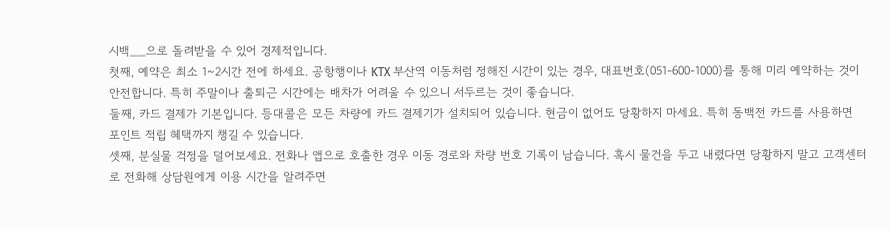시백__으로 돌려받을 수 있어 경제적입니다.
첫째, 예약은 최소 1~2시간 전에 하세요. 공항행이나 KTX 부산역 이동처럼 정해진 시간이 있는 경우, 대표번호(051-600-1000)를 통해 미리 예약하는 것이 안전합니다. 특히 주말이나 출퇴근 시간에는 배차가 어려울 수 있으니 서두르는 것이 좋습니다.
둘째, 카드 결제가 기본입니다. 등대콜은 모든 차량에 카드 결제기가 설치되어 있습니다. 현금이 없어도 당황하지 마세요. 특히 동백전 카드를 사용하면 포인트 적립 혜택까지 챙길 수 있습니다.
셋째, 분실물 걱정을 덜어보세요. 전화나 앱으로 호출한 경우 이동 경로와 차량 번호 기록이 남습니다. 혹시 물건을 두고 내렸다면 당황하지 말고 고객센터로 전화해 상담원에게 이용 시간을 알려주면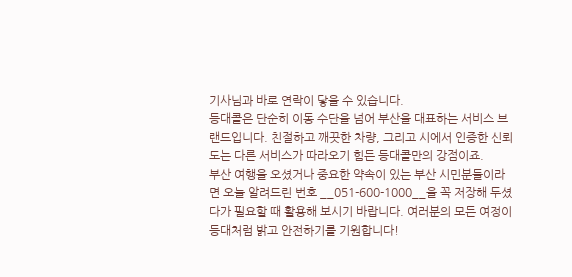기사님과 바로 연락이 닿을 수 있습니다.
등대콜은 단순히 이동 수단을 넘어 부산을 대표하는 서비스 브랜드입니다. 친절하고 깨끗한 차량, 그리고 시에서 인증한 신뢰도는 다른 서비스가 따라오기 힘든 등대콜만의 강점이죠.
부산 여행을 오셨거나 중요한 약속이 있는 부산 시민분들이라면 오늘 알려드린 번호 __051-600-1000__을 꼭 저장해 두셨다가 필요할 때 활용해 보시기 바랍니다. 여러분의 모든 여정이 등대처럼 밝고 안전하기를 기원합니다!